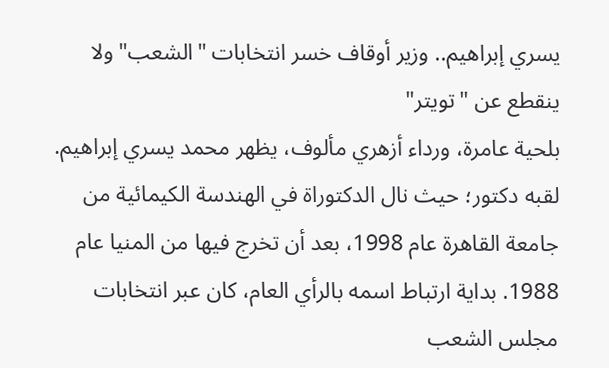يسري إبراهيم.. وزير أوقاف خسر انتخابات "الشعب" ولا ينقطع عن "تويتر"
بلحية عامرة، ورداء أزهري مألوف، يظهر محمد يسري إبراهيم. لقبه دكتور؛ حيث نال الدكتوراة في الهندسة الكيمائية من جامعة القاهرة عام 1998، بعد أن تخرج فيها من المنيا عام 1988. بداية ارتباط اسمه بالرأي العام، كان عبر انتخابات مجلس الشعب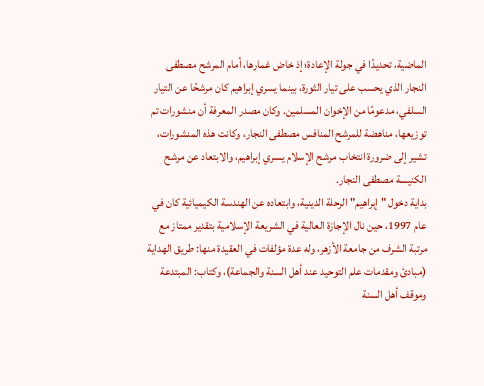الماضية، تحديدًا في جولة الإعادة؛ إذ خاض غمارها، أمام المرشح مصطفى النجار الذي يحسب على تيار الثورة، بينما يسري إبراهيم كان مرشحًا عن التيار السلفي، مدعومًا من الإخوان المسلمين. وكان مصدر المعرفة أن منشورات تم توزيعها، مناهضة للمرشح المنافس مصطفى النجار، وكانت هذه المنشورات، تشير إلى ضرورة انتخاب مرشح الإسلام يسري إبراهيم، والابتعاد عن مرشح الكنيسة مصطفى النجار.
بداية دخول "إبراهيم" الرحلة الدينية، وابتعاده عن الهندسة الكيميائية كان في عام 1997، حين نال الإجازة العالية في الشريعة الإسلامية بتقدير ممتاز مع مرتبة الشرف من جامعة الأزهر، وله عدة مؤلفات في العقيدة منها: طريق الهداية (مبادئ ومقدمات علم التوحيد عند أهل السنة والجماعة)، وكتاب: المبتدعة وموقف أهل السنة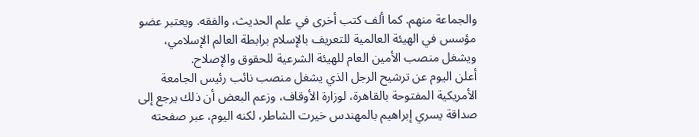والجماعة منهم. كما ألف كتب أخرى في علم الحديث، والفقه. ويعتبر عضو مؤسس في الهيئة العالمية للتعريف بالإسلام برابطة العالم الإسلامي، ويشغل منصب الأمين العام للهيئة الشرعية للحقوق والإصلاح.
أعلن اليوم عن ترشيح الرجل الذي يشغل منصب نائب رئيس الجامعة الأمريكية المفتوحة بالقاهرة، لوزارة الأوقاف، وزعم البعض أن ذلك يرجع إلى صداقة يسري إبراهيم بالمهندس خيرت الشاطر، لكنه اليوم، عبر صفحته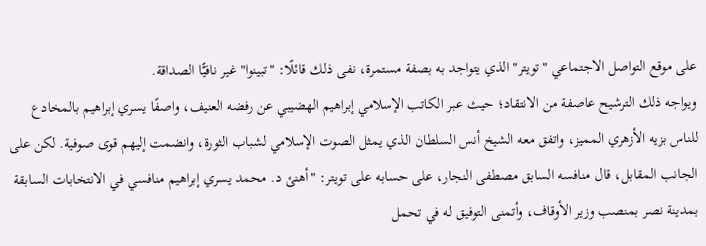على موقع التواصل الاجتماعي "تويتر" الذي يتواجد به بصفة مستمرة، نفى ذلك قائلًا: "تبينوا" غير نافيًّا الصداقة.
ويواجه ذلك الترشيح عاصفة من الانتقاد؛ حيث عبر الكاتب الإسلامي إبراهيم الهضيبي عن رفضه العنيف، واصفًا يسري إبراهيم بالمخادع للناس بزيه الأزهري المميز، واتفق معه الشيخ أنس السلطان الذي يمثل الصوت الإسلامي لشباب الثورة، وانضمت إليهم قوى صوفية. لكن على الجانب المقابل، قال منافسه السابق مصطفى النجار، على حسابه على تويتر: "أهنئ د. محمد يسري إبراهيم منافسي في الانتخابات السابقة بمدينة نصر بمنصب وزير الأوقاف، وأتمنى التوفيق له في تحمل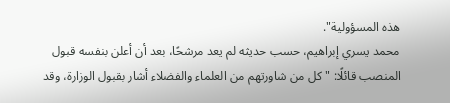هذه المسؤولية".
محمد يسري إبراهيم، حسب حديثه لم يعد مرشحًا، بعد أن أعلن بنفسه قبول المنصب قائلًا: "كل من شاورتهم من العلماء والفضلاء أشار بقبول الوزارة، وقد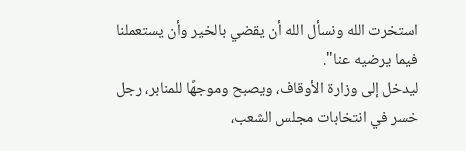استخرت الله ونسأل الله أن يقضي بالخير وأن يستعملنا فيما يرضيه عنا".
ليدخل إلى وزارة الأوقاف، ويصبح وموجهًا للمنابر، رجل خسر في انتخابات مجلس الشعب،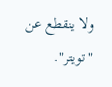ولا ينقطع عن "تويتر".